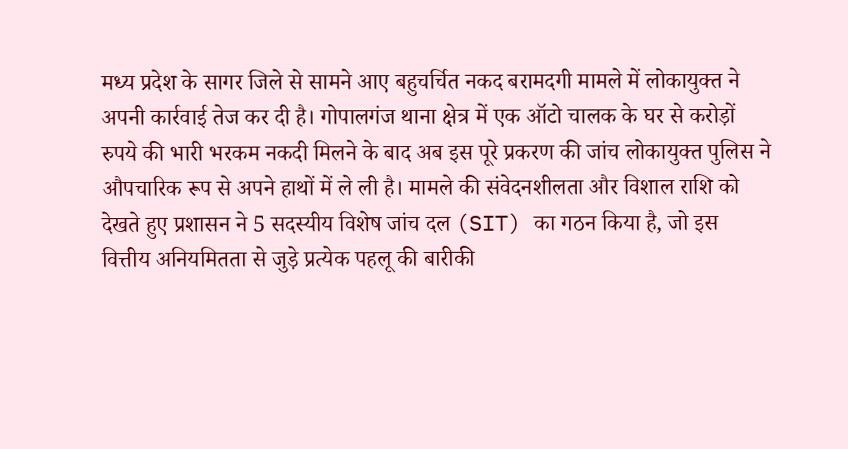मध्य प्रदेश के सागर जिले से सामने आए बहुचर्चित नकद बरामदगी मामले में लोकायुक्त ने अपनी कार्रवाई तेज कर दी है। गोपालगंज थाना क्षेत्र में एक ऑटो चालक के घर से करोड़ों रुपये की भारी भरकम नकदी मिलने के बाद अब इस पूरे प्रकरण की जांच लोकायुक्त पुलिस ने औपचारिक रूप से अपने हाथों में ले ली है। मामले की संवेदनशीलता और विशाल राशि को देखते हुए प्रशासन ने 5 सदस्यीय विशेष जांच दल (SIT) का गठन किया है, जो इस वित्तीय अनियमितता से जुड़े प्रत्येक पहलू की बारीकी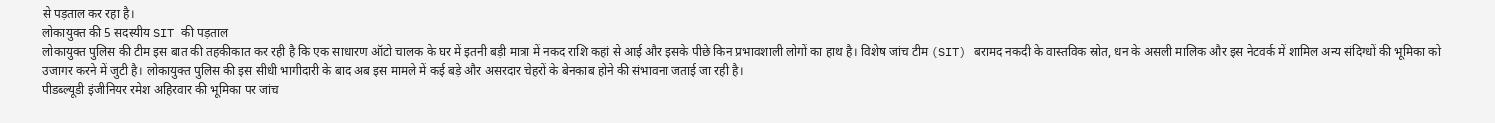से पड़ताल कर रहा है।
लोकायुक्त की 5 सदस्यीय SIT की पड़ताल
लोकायुक्त पुलिस की टीम इस बात की तहकीकात कर रही है कि एक साधारण ऑटो चालक के घर में इतनी बड़ी मात्रा में नकद राशि कहां से आई और इसके पीछे किन प्रभावशाली लोगों का हाथ है। विशेष जांच टीम (SIT) बरामद नकदी के वास्तविक स्रोत, धन के असली मालिक और इस नेटवर्क में शामिल अन्य संदिग्धों की भूमिका को उजागर करने में जुटी है। लोकायुक्त पुलिस की इस सीधी भागीदारी के बाद अब इस मामले में कई बड़े और असरदार चेहरों के बेनकाब होने की संभावना जताई जा रही है।
पीडब्ल्यूडी इंजीनियर रमेश अहिरवार की भूमिका पर जांच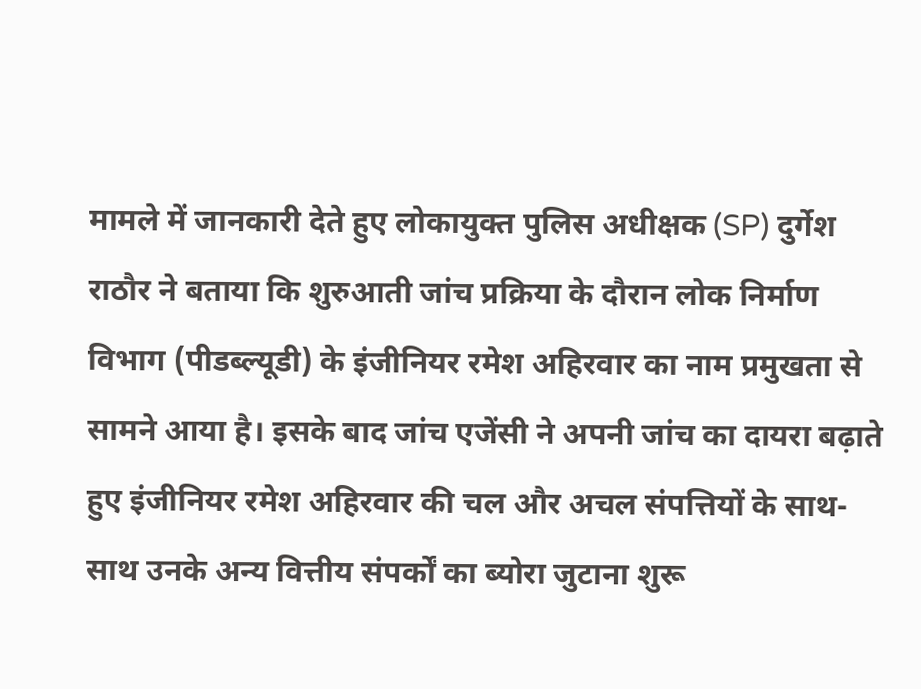मामले में जानकारी देते हुए लोकायुक्त पुलिस अधीक्षक (SP) दुर्गेश राठौर ने बताया कि शुरुआती जांच प्रक्रिया के दौरान लोक निर्माण विभाग (पीडब्ल्यूडी) के इंजीनियर रमेश अहिरवार का नाम प्रमुखता से सामने आया है। इसके बाद जांच एजेंसी ने अपनी जांच का दायरा बढ़ाते हुए इंजीनियर रमेश अहिरवार की चल और अचल संपत्तियों के साथ-साथ उनके अन्य वित्तीय संपर्कों का ब्योरा जुटाना शुरू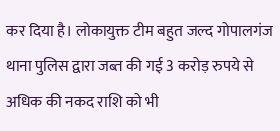कर दिया है। लोकायुक्त टीम बहुत जल्द गोपालगंज थाना पुलिस द्वारा जब्त की गई 3 करोड़ रुपये से अधिक की नकद राशि को भी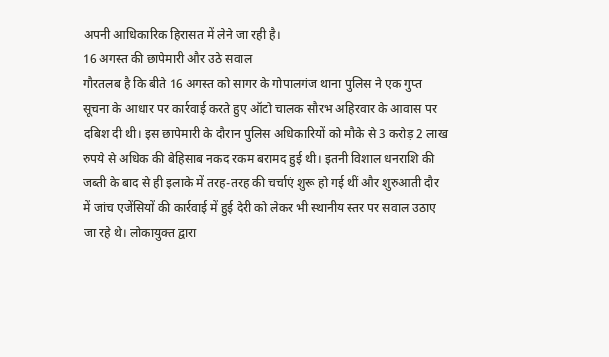अपनी आधिकारिक हिरासत में लेने जा रही है।
16 अगस्त की छापेमारी और उठे सवाल
गौरतलब है कि बीते 16 अगस्त को सागर के गोपालगंज थाना पुलिस ने एक गुप्त सूचना के आधार पर कार्रवाई करते हुए ऑटो चालक सौरभ अहिरवार के आवास पर दबिश दी थी। इस छापेमारी के दौरान पुलिस अधिकारियों को मौके से 3 करोड़ 2 लाख रुपये से अधिक की बेहिसाब नकद रकम बरामद हुई थी। इतनी विशाल धनराशि की जब्ती के बाद से ही इलाके में तरह-तरह की चर्चाएं शुरू हो गई थीं और शुरुआती दौर में जांच एजेंसियों की कार्रवाई में हुई देरी को लेकर भी स्थानीय स्तर पर सवाल उठाए जा रहे थे। लोकायुक्त द्वारा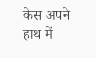केस अपने हाथ में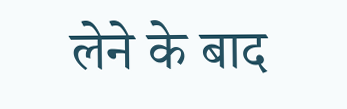लेने के बाद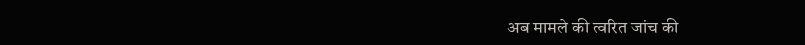अब मामले की त्वरित जांच की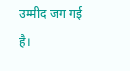उम्मीद जग गई है।